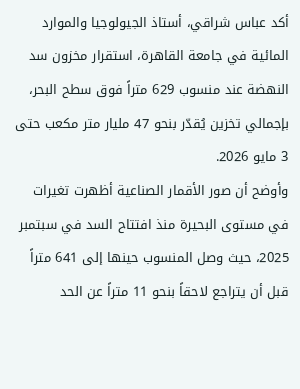أكد عباس شراقي، أستاذ الجيولوجيا والموارد المائية في جامعة القاهرة، استقرار مخزون سد النهضة عند منسوب 629 متراً فوق سطح البحر، بإجمالي تخزين يُقدّر بنحو 47 مليار متر مكعب حتى 3 مايو 2026.
وأوضح أن صور الأقمار الصناعية أظهرت تغيرات في مستوى البحيرة منذ افتتاح السد في سبتمبر 2025، حيث وصل المنسوب حينها إلى 641 متراً قبل أن يتراجع لاحقاً بنحو 11 متراً عن الحد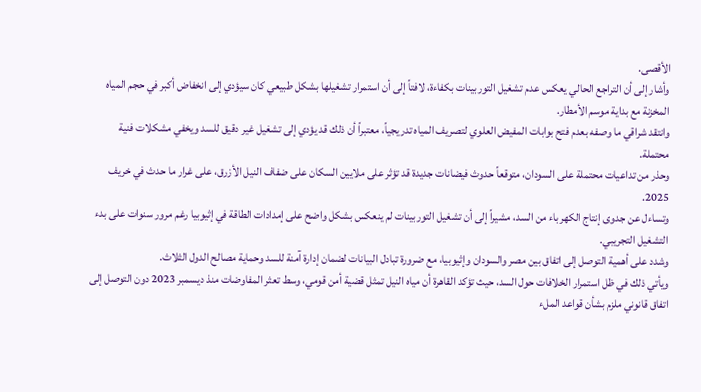الأقصى.
وأشار إلى أن التراجع الحالي يعكس عدم تشغيل التوربينات بكفاءة، لافتاً إلى أن استمرار تشغيلها بشكل طبيعي كان سيؤدي إلى انخفاض أكبر في حجم المياه المخزنة مع بداية موسم الأمطار.
وانتقد شراقي ما وصفه بعدم فتح بوابات المفيض العلوي لتصريف المياه تدريجياً، معتبراً أن ذلك قد يؤدي إلى تشغيل غير دقيق للسد ويخفي مشكلات فنية محتملة.
وحذر من تداعيات محتملة على السودان، متوقعاً حدوث فيضانات جديدة قد تؤثر على ملايين السكان على ضفاف النيل الأزرق، على غرار ما حدث في خريف 2025.
وتساءل عن جدوى إنتاج الكهرباء من السد، مشيراً إلى أن تشغيل التوربينات لم ينعكس بشكل واضح على إمدادات الطاقة في إثيوبيا رغم مرور سنوات على بدء التشغيل التجريبي.
وشدد على أهمية التوصل إلى اتفاق بين مصر والسودان وإثيوبيا، مع ضرورة تبادل البيانات لضمان إدارة آمنة للسد وحماية مصالح الدول الثلاث.
ويأتي ذلك في ظل استمرار الخلافات حول السد، حيث تؤكد القاهرة أن مياه النيل تمثل قضية أمن قومي، وسط تعثر المفاوضات منذ ديسمبر 2023 دون التوصل إلى اتفاق قانوني ملزم بشأن قواعد الملء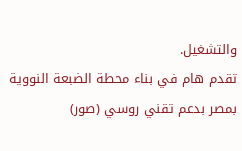والتشغيل.
تقدم هام في بناء محطة الضبعة النووية بمصر بدعم تقني روسي (صور)